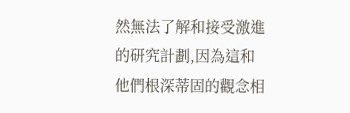然無法了解和接受激進的研究計劃,因為這和他們根深蒂固的觀念相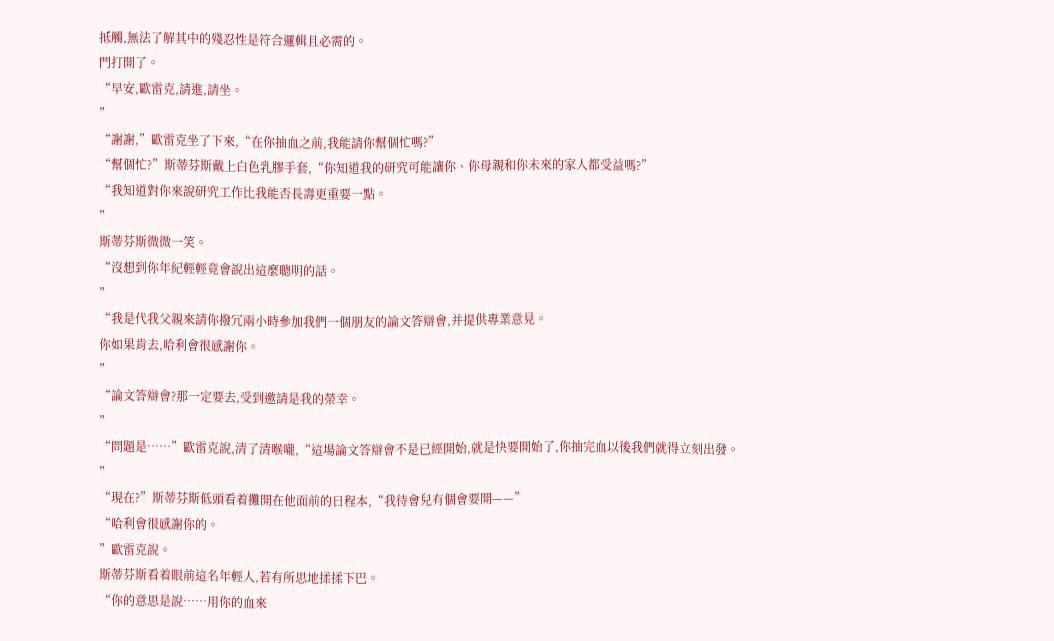抵觸,無法了解其中的殘忍性是符合邏輯且必需的。
門打開了。
“早安,歐雷克,請進,請坐。
”
“謝謝,”歐雷克坐了下來,“在你抽血之前,我能請你幫個忙嗎?”
“幫個忙?”斯蒂芬斯戴上白色乳膠手套,“你知道我的研究可能讓你、你母親和你未來的家人都受益嗎?”
“我知道對你來說研究工作比我能否長壽更重要一點。
”
斯蒂芬斯微微一笑。
“沒想到你年紀輕輕竟會說出這麼聰明的話。
”
“我是代我父親來請你撥冗兩小時參加我們一個朋友的論文答辯會,并提供專業意見。
你如果肯去,哈利會很感謝你。
”
“論文答辯會?那一定要去,受到邀請是我的榮幸。
”
“問題是……”歐雷克說,清了清喉嚨,“這場論文答辯會不是已經開始,就是快要開始了,你抽完血以後我們就得立刻出發。
”
“現在?”斯蒂芬斯低頭看着攤開在他面前的日程本,“我待會兒有個會要開——”
“哈利會很感謝你的。
”歐雷克說。
斯蒂芬斯看着眼前這名年輕人,若有所思地揉揉下巴。
“你的意思是說……用你的血來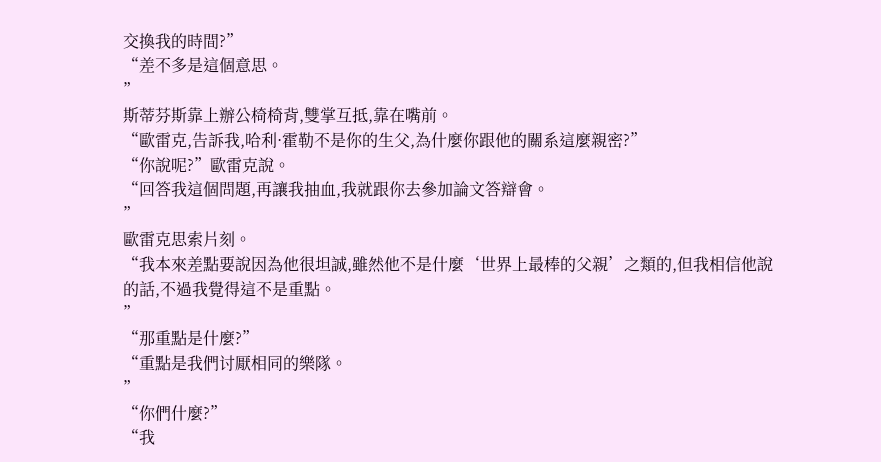交換我的時間?”
“差不多是這個意思。
”
斯蒂芬斯靠上辦公椅椅背,雙掌互抵,靠在嘴前。
“歐雷克,告訴我,哈利·霍勒不是你的生父,為什麼你跟他的關系這麼親密?”
“你說呢?”歐雷克說。
“回答我這個問題,再讓我抽血,我就跟你去參加論文答辯會。
”
歐雷克思索片刻。
“我本來差點要說因為他很坦誠,雖然他不是什麼‘世界上最棒的父親’之類的,但我相信他說的話,不過我覺得這不是重點。
”
“那重點是什麼?”
“重點是我們讨厭相同的樂隊。
”
“你們什麼?”
“我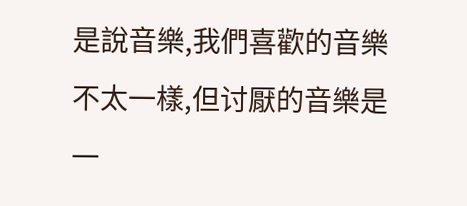是說音樂,我們喜歡的音樂不太一樣,但讨厭的音樂是一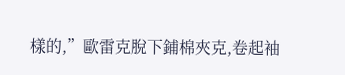樣的,”歐雷克脫下鋪棉夾克,卷起袖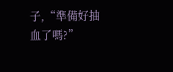子,“準備好抽血了嗎?”